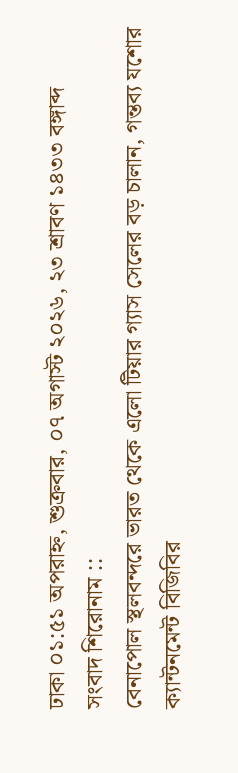ঢাকা ০১:৫১ অপরাহ্ন, শুক্রবার, ০৭ অগাস্ট ২০২৬, ২৩ শ্রাবণ ১৪৩৩ বঙ্গাব্দ
সংবাদ শিরোনাম ::
বেনাপোল স্থলবন্দরে ভারত থেকে এলো টিয়ার গ্যাস সেলের বড় চালান, গন্তব্য যশোর ক্যান্টনমেন্ট বিজিবির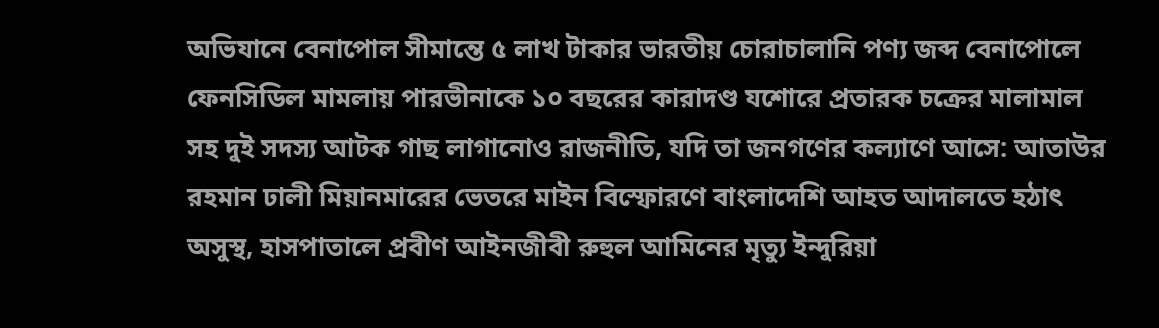অভিযানে বেনাপোল সীমান্তে ৫ লাখ টাকার ভারতীয় চোরাচালানি পণ্য জব্দ বেনাপোলে ফেনসিডিল মামলায় পারভীনাকে ১০ বছরের কারাদণ্ড যশোরে প্রতারক চক্রের মালামাল সহ দুই সদস্য আটক গাছ লাগানোও রাজনীতি, যদি তা জনগণের কল্যাণে আসে: আতাউর রহমান ঢালী মিয়ানমারের ভেতরে মাইন বিস্ফোরণে বাংলাদেশি আহত আদালতে হঠাৎ অসুস্থ, হাসপাতালে প্রবীণ আইনজীবী রুহুল আমিনের মৃত্যু ইন্দুরিয়া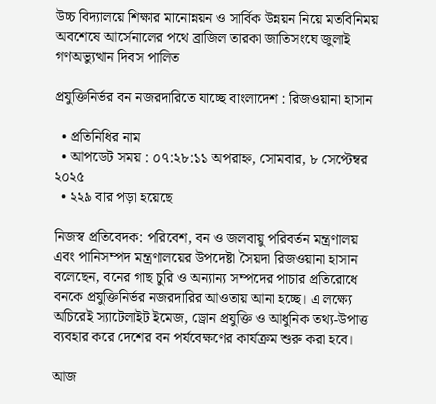উচ্চ বিদ্যালয়ে শিক্ষার মানোন্নয়ন ও সার্বিক উন্নয়ন নিয়ে মতবিনিময় অবশেষে আর্সেনালের পথে ব্রাজিল তারকা জাতিসংঘে জুলাই গণঅভ্যুত্থান দিবস পালিত

প্রযুক্তিনির্ভর বন নজরদারিতে যাচ্ছে বাংলাদেশ : রিজওয়ানা হাসান

  • প্রতিনিধির নাম
  • আপডেট সময় : ০৭:২৮:১১ অপরাহ্ন, সোমবার, ৮ সেপ্টেম্বর ২০২৫
  • ২২৯ বার পড়া হয়েছে

নিজস্ব প্রতিবেদক: পরিবেশ, বন ও জলবায়ু পরিবর্তন মন্ত্রণালয় এবং পানিসম্পদ মন্ত্রণালয়ের উপদেষ্টা সৈয়দা রিজওয়ানা হাসান বলেছেন, বনের গাছ চুরি ও অন্যান্য সম্পদের পাচার প্রতিরোধে বনকে প্রযুক্তিনির্ভর নজরদারির আওতায় আনা হচ্ছে। এ লক্ষ্যে অচিরেই স্যাটেলাইট ইমেজ, ড্রোন প্রযুক্তি ও আধুনিক তথ্য-উপাত্ত ব্যবহার করে দেশের বন পর্যবেক্ষণের কার্যক্রম শুরু করা হবে।

আজ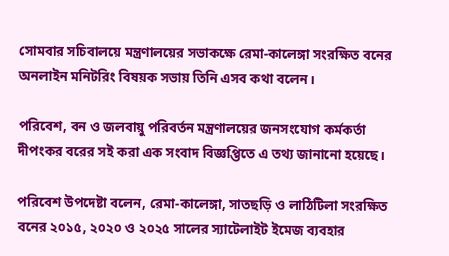সোমবার সচিবালয়ে মন্ত্রণালয়ের সভাকক্ষে রেমা-কালেঙ্গা সংরক্ষিত বনের অনলাইন মনিটরিং বিষয়ক সভায় তিনি এসব কথা বলেন।

পরিবেশ, বন ও জলবায়ু পরিবর্তন মন্ত্রণালয়ের জনসংযোগ কর্মকর্তা দীপংকর বরের সই করা এক সংবাদ বিজ্ঞপ্তিতে এ তথ্য জানানো হয়েছে।

পরিবেশ উপদেষ্টা বলেন, রেমা-কালেঙ্গা, সাতছড়ি ও লাঠিটিলা সংরক্ষিত বনের ২০১৫, ২০২০ ও ২০২৫ সালের স্যাটেলাইট ইমেজ ব্যবহার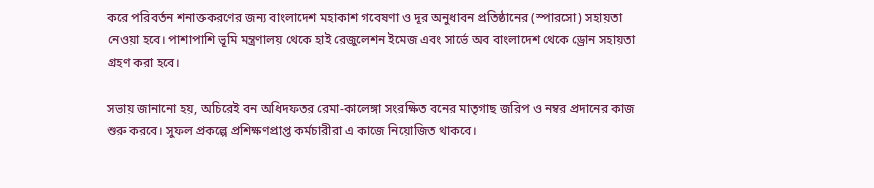করে পরিবর্তন শনাক্তকরণের জন্য বাংলাদেশ মহাকাশ গবেষণা ও দূর অনুধাবন প্রতিষ্ঠানের (স্পারসো) সহায়তা নেওয়া হবে। পাশাপাশি ভূমি মন্ত্রণালয় থেকে হাই রেজুলেশন ইমেজ এবং সার্ভে অব বাংলাদেশ থেকে ড্রোন সহায়তা গ্রহণ করা হবে।

সভায় জানানো হয়, অচিরেই বন অধিদফতর রেমা-কালেঙ্গা সংরক্ষিত বনের মাতৃগাছ জরিপ ও নম্বর প্রদানের কাজ শুরু করবে। সুফল প্রকল্পে প্রশিক্ষণপ্রাপ্ত কর্মচারীরা এ কাজে নিয়োজিত থাকবে।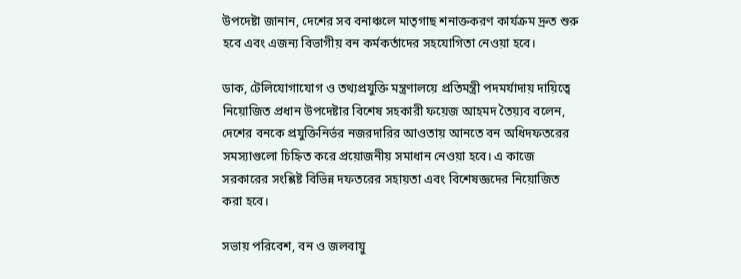উপদেষ্টা জানান, দেশের সব বনাঞ্চলে মাতৃগাছ শনাক্তকরণ কার্যক্রম দ্রুত শুরু হবে এবং এজন্য বিভাগীয় বন কর্মকর্তাদের সহযোগিতা নেওয়া হবে।

ডাক, টেলিযোগাযোগ ও তথ্যপ্রযুক্তি মন্ত্রণালয়ে প্রতিমন্ত্রী পদমর্যাদায় দায়িত্বে নিয়োজিত প্রধান উপদেষ্টার বিশেষ সহকারী ফয়েজ আহমদ তৈয়্যব বলেন, দেশের বনকে প্রযুক্তিনির্ভর নজরদারির আওতায় আনতে বন অধিদফতরের সমস্যাগুলো চিহ্নিত করে প্রয়োজনীয় সমাধান নেওয়া হবে। এ কাজে সরকারের সংশ্লিষ্ট বিভিন্ন দফতরের সহায়তা এবং বিশেষজ্ঞদের নিয়োজিত করা হবে।

সভায় পরিবেশ, বন ও জলবায়ু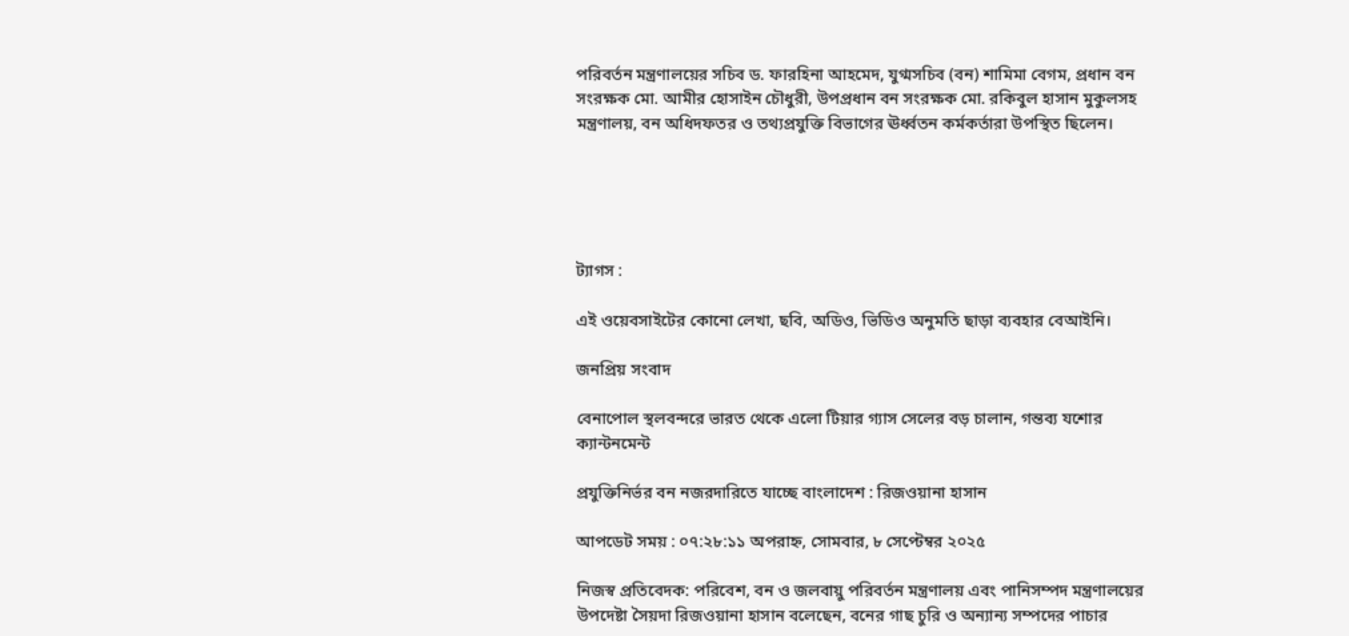পরিবর্তন মন্ত্রণালয়ের সচিব ড. ফারহিনা আহমেদ, যুগ্মসচিব (বন) শামিমা বেগম, প্রধান বন সংরক্ষক মো. আমীর হোসাইন চৌধুরী, উপপ্রধান বন সংরক্ষক মো. রকিবুল হাসান মুকুলসহ মন্ত্রণালয়, বন অধিদফতর ও তথ্যপ্রযুক্তি বিভাগের ঊর্ধ্বতন কর্মকর্তারা উপস্থিত ছিলেন।





ট্যাগস :

এই ওয়েবসাইটের কোনো লেখা, ছবি, অডিও, ভিডিও অনুমতি ছাড়া ব্যবহার বেআইনি।

জনপ্রিয় সংবাদ

বেনাপোল স্থলবন্দরে ভারত থেকে এলো টিয়ার গ্যাস সেলের বড় চালান, গন্তব্য যশোর ক্যান্টনমেন্ট

প্রযুক্তিনির্ভর বন নজরদারিতে যাচ্ছে বাংলাদেশ : রিজওয়ানা হাসান

আপডেট সময় : ০৭:২৮:১১ অপরাহ্ন, সোমবার, ৮ সেপ্টেম্বর ২০২৫

নিজস্ব প্রতিবেদক: পরিবেশ, বন ও জলবায়ু পরিবর্তন মন্ত্রণালয় এবং পানিসম্পদ মন্ত্রণালয়ের উপদেষ্টা সৈয়দা রিজওয়ানা হাসান বলেছেন, বনের গাছ চুরি ও অন্যান্য সম্পদের পাচার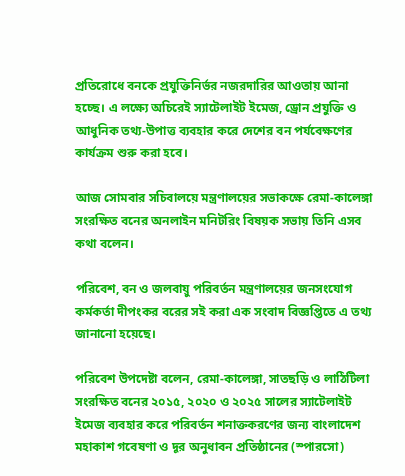প্রতিরোধে বনকে প্রযুক্তিনির্ভর নজরদারির আওতায় আনা হচ্ছে। এ লক্ষ্যে অচিরেই স্যাটেলাইট ইমেজ, ড্রোন প্রযুক্তি ও আধুনিক তথ্য-উপাত্ত ব্যবহার করে দেশের বন পর্যবেক্ষণের কার্যক্রম শুরু করা হবে।

আজ সোমবার সচিবালয়ে মন্ত্রণালয়ের সভাকক্ষে রেমা-কালেঙ্গা সংরক্ষিত বনের অনলাইন মনিটরিং বিষয়ক সভায় তিনি এসব কথা বলেন।

পরিবেশ, বন ও জলবায়ু পরিবর্তন মন্ত্রণালয়ের জনসংযোগ কর্মকর্তা দীপংকর বরের সই করা এক সংবাদ বিজ্ঞপ্তিতে এ তথ্য জানানো হয়েছে।

পরিবেশ উপদেষ্টা বলেন, রেমা-কালেঙ্গা, সাতছড়ি ও লাঠিটিলা সংরক্ষিত বনের ২০১৫, ২০২০ ও ২০২৫ সালের স্যাটেলাইট ইমেজ ব্যবহার করে পরিবর্তন শনাক্তকরণের জন্য বাংলাদেশ মহাকাশ গবেষণা ও দূর অনুধাবন প্রতিষ্ঠানের (স্পারসো)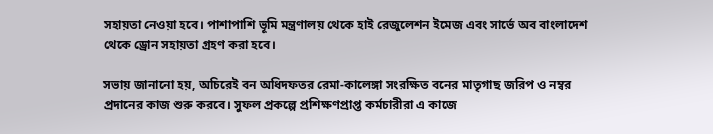সহায়তা নেওয়া হবে। পাশাপাশি ভূমি মন্ত্রণালয় থেকে হাই রেজুলেশন ইমেজ এবং সার্ভে অব বাংলাদেশ থেকে ড্রোন সহায়তা গ্রহণ করা হবে।

সভায় জানানো হয়, অচিরেই বন অধিদফতর রেমা-কালেঙ্গা সংরক্ষিত বনের মাতৃগাছ জরিপ ও নম্বর প্রদানের কাজ শুরু করবে। সুফল প্রকল্পে প্রশিক্ষণপ্রাপ্ত কর্মচারীরা এ কাজে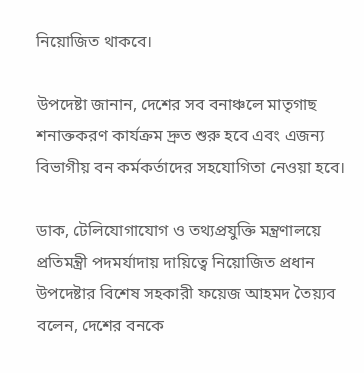নিয়োজিত থাকবে।

উপদেষ্টা জানান, দেশের সব বনাঞ্চলে মাতৃগাছ শনাক্তকরণ কার্যক্রম দ্রুত শুরু হবে এবং এজন্য বিভাগীয় বন কর্মকর্তাদের সহযোগিতা নেওয়া হবে।

ডাক, টেলিযোগাযোগ ও তথ্যপ্রযুক্তি মন্ত্রণালয়ে প্রতিমন্ত্রী পদমর্যাদায় দায়িত্বে নিয়োজিত প্রধান উপদেষ্টার বিশেষ সহকারী ফয়েজ আহমদ তৈয়্যব বলেন, দেশের বনকে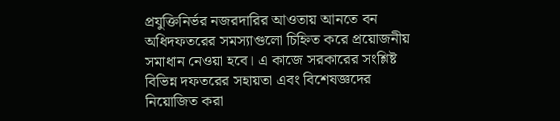প্রযুক্তিনির্ভর নজরদারির আওতায় আনতে বন অধিদফতরের সমস্যাগুলো চিহ্নিত করে প্রয়োজনীয় সমাধান নেওয়া হবে। এ কাজে সরকারের সংশ্লিষ্ট বিভিন্ন দফতরের সহায়তা এবং বিশেষজ্ঞদের নিয়োজিত করা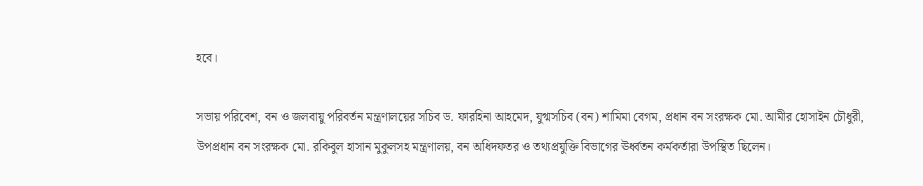হবে।

সভায় পরিবেশ, বন ও জলবায়ু পরিবর্তন মন্ত্রণালয়ের সচিব ড. ফারহিনা আহমেদ, যুগ্মসচিব (বন) শামিমা বেগম, প্রধান বন সংরক্ষক মো. আমীর হোসাইন চৌধুরী, উপপ্রধান বন সংরক্ষক মো. রকিবুল হাসান মুকুলসহ মন্ত্রণালয়, বন অধিদফতর ও তথ্যপ্রযুক্তি বিভাগের ঊর্ধ্বতন কর্মকর্তারা উপস্থিত ছিলেন।